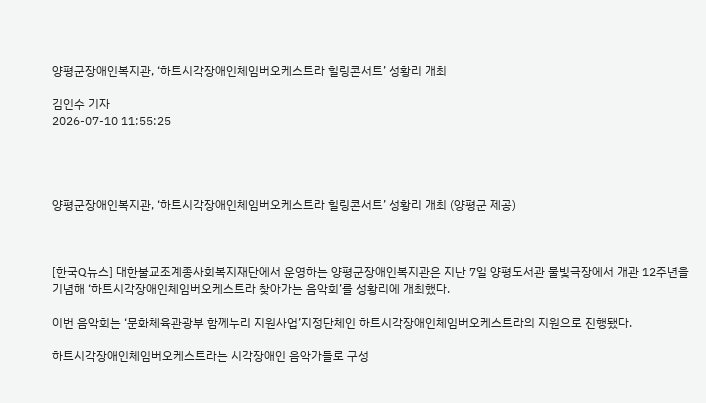양평군장애인복지관, ‘하트시각장애인체임버오케스트라 힐링콘서트’ 성황리 개최

김인수 기자
2026-07-10 11:55:25




양평군장애인복지관, ‘하트시각장애인체임버오케스트라 힐링콘서트’ 성황리 개최 (양평군 제공)



[한국Q뉴스] 대한불교조계종사회복지재단에서 운영하는 양평군장애인복지관은 지난 7일 양평도서관 물빛극장에서 개관 12주년을 기념해 ‘하트시각장애인체임버오케스트라 찾아가는 음악회’를 성황리에 개최했다.

이번 음악회는 ‘문화체육관광부 함께누리 지원사업’지정단체인 하트시각장애인체임버오케스트라의 지원으로 진행됐다.

하트시각장애인체임버오케스트라는 시각장애인 음악가들로 구성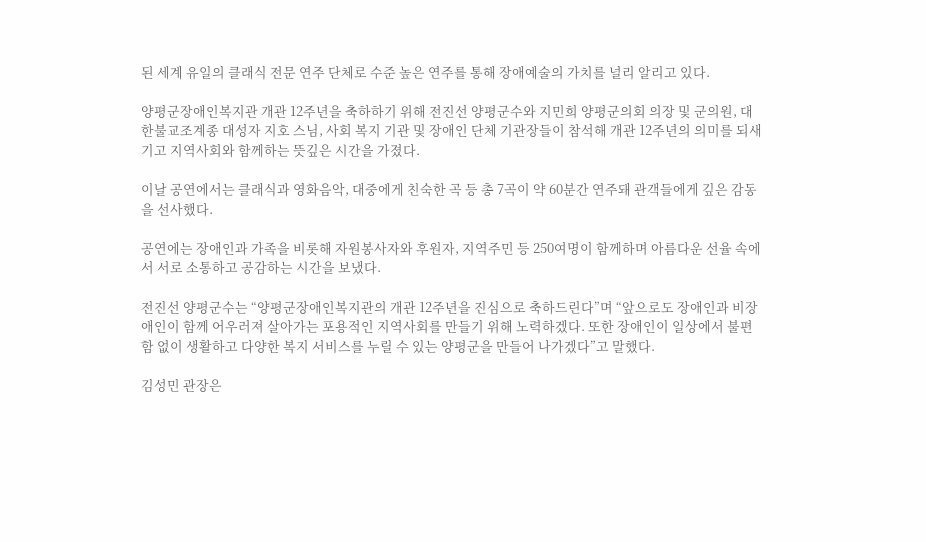된 세계 유일의 클래식 전문 연주 단체로 수준 높은 연주를 통해 장애예술의 가치를 널리 알리고 있다.

양평군장애인복지관 개관 12주년을 축하하기 위해 전진선 양평군수와 지민희 양평군의회 의장 및 군의원, 대한불교조계종 대성자 지호 스님, 사회 복지 기관 및 장애인 단체 기관장들이 참석해 개관 12주년의 의미를 되새기고 지역사회와 함께하는 뜻깊은 시간을 가졌다.

이날 공연에서는 클래식과 영화음악, 대중에게 친숙한 곡 등 총 7곡이 약 60분간 연주돼 관객들에게 깊은 감동을 선사했다.

공연에는 장애인과 가족을 비롯해 자원봉사자와 후원자, 지역주민 등 250여명이 함께하며 아름다운 선율 속에서 서로 소통하고 공감하는 시간을 보냈다.

전진선 양평군수는 “양평군장애인복지관의 개관 12주년을 진심으로 축하드린다”며 “앞으로도 장애인과 비장애인이 함께 어우러져 살아가는 포용적인 지역사회를 만들기 위해 노력하겠다. 또한 장애인이 일상에서 불편함 없이 생활하고 다양한 복지 서비스를 누릴 수 있는 양평군을 만들어 나가겠다”고 말했다.

김성민 관장은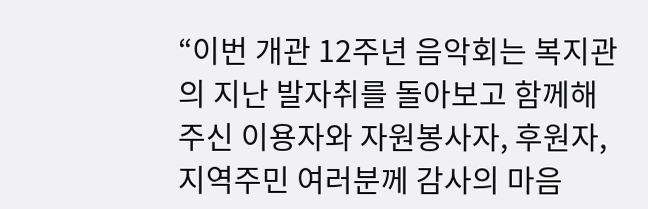“이번 개관 12주년 음악회는 복지관의 지난 발자취를 돌아보고 함께해 주신 이용자와 자원봉사자, 후원자, 지역주민 여러분께 감사의 마음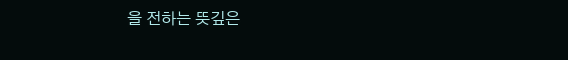을 전하는 뜻깊은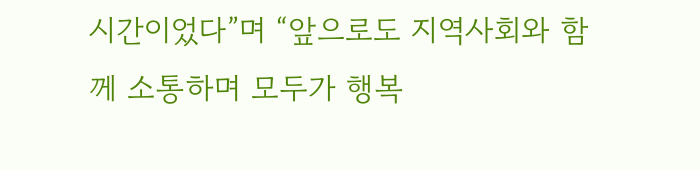시간이었다”며 “앞으로도 지역사회와 함께 소통하며 모두가 행복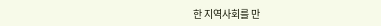한 지역사회를 만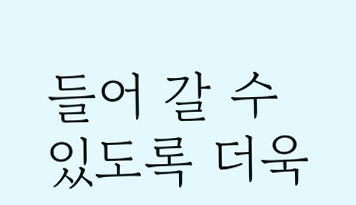들어 갈 수 있도록 더욱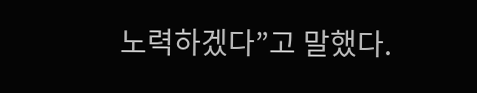노력하겠다”고 말했다.